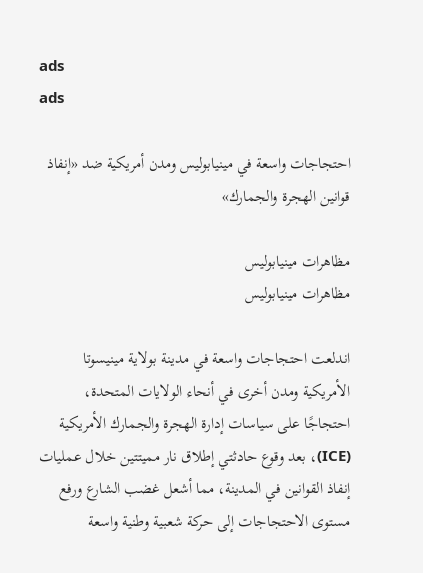ads
ads

احتجاجات واسعة في مينيابوليس ومدن أمريكية ضد «إنفاذ قوانين الهجرة والجمارك»

مظاهرات مينيابوليس
مظاهرات مينيابوليس

اندلعت احتجاجات واسعة في مدينة بولاية مينيسوتا الأمريكية ومدن أخرى في أنحاء الولايات المتحدة، احتجاجًا على سياسات إدارة الهجرة والجمارك الأمريكية (ICE)، بعد وقوع حادثتي إطلاق نار مميتتين خلال عمليات إنفاذ القوانين في المدينة، مما أشعل غضب الشارع ورفع مستوى الاحتجاجات إلى حركة شعبية وطنية واسعة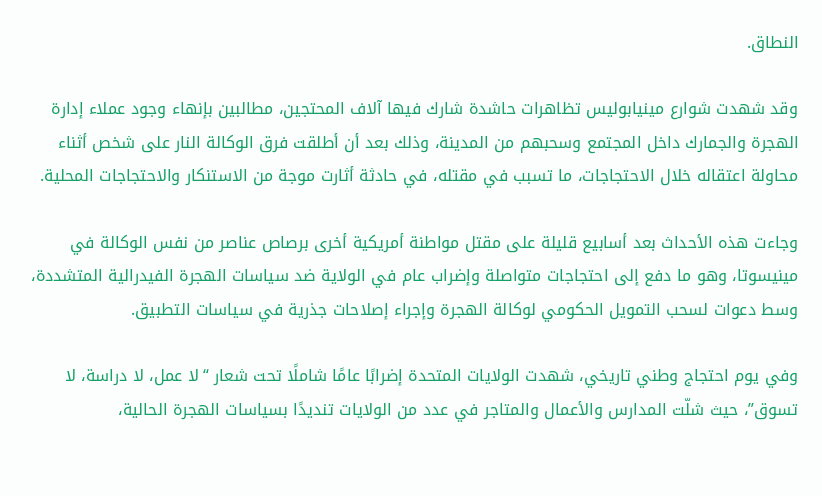النطاق.

وقد شهدت شوارع مينيابوليس تظاهرات حاشدة شارك فيها آلاف المحتجين، مطالبين بإنهاء وجود عملاء إدارة الهجرة والجمارك داخل المجتمع وسحبهم من المدينة، وذلك بعد أن أطلقت فرق الوكالة النار على شخص أثناء محاولة اعتقاله خلال الاحتجاجات، ما تسبب في مقتله، في حادثة أثارت موجة من الاستنكار والاحتجاجات المحلية.

وجاءت هذه الأحداث بعد أسابيع قليلة على مقتل مواطنة أمريكية أخرى برصاص عناصر من نفس الوكالة في مينيسوتا، وهو ما دفع إلى احتجاجات متواصلة وإضراب عام في الولاية ضد سياسات الهجرة الفيدرالية المتشددة، وسط دعوات لسحب التمويل الحكومي لوكالة الهجرة وإجراء إصلاحات جذرية في سياسات التطبيق.

وفي يوم احتجاج وطني تاريخي، شهدت الولايات المتحدة إضرابًا عامًا شاملًا تحت شعار “لا عمل، لا دراسة، لا تسوق”، حيث شلّت المدارس والأعمال والمتاجر في عدد من الولايات تنديدًا بسياسات الهجرة الحالية،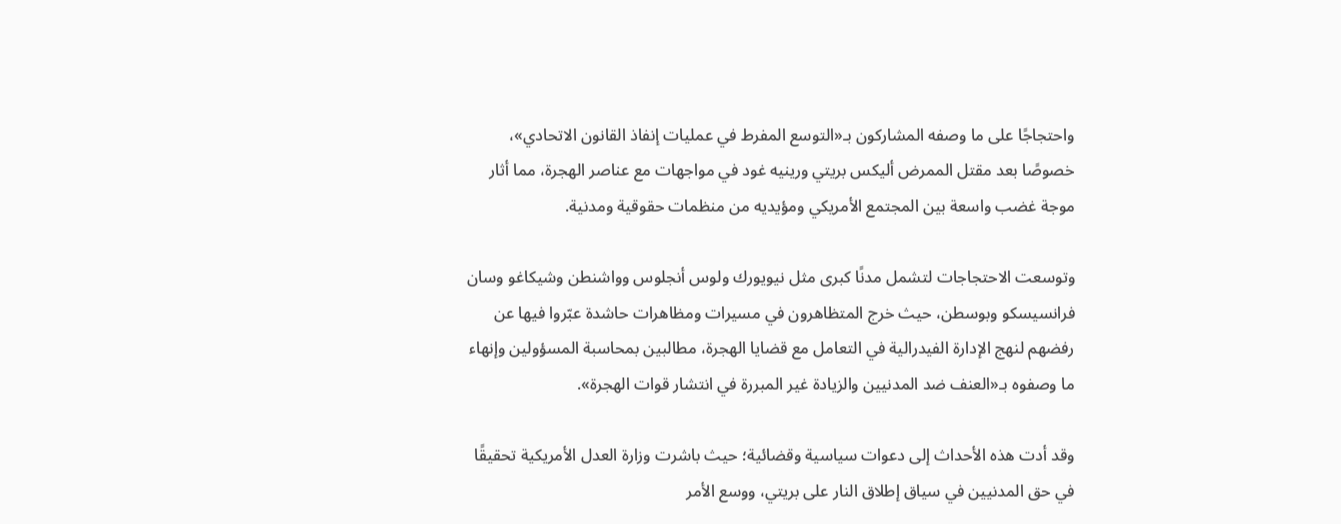واحتجاجًا على ما وصفه المشاركون بـ«التوسع المفرط في عمليات إنفاذ القانون الاتحادي»، خصوصًا بعد مقتل الممرض أليكس بريتي ورينيه غود في مواجهات مع عناصر الهجرة، مما أثار موجة غضب واسعة بين المجتمع الأمريكي ومؤيديه من منظمات حقوقية ومدنية.

وتوسعت الاحتجاجات لتشمل مدنًا كبرى مثل نيويورك ولوس أنجلوس وواشنطن وشيكاغو وسان فرانسيسكو وبوسطن، حيث خرج المتظاهرون في مسيرات ومظاهرات حاشدة عبّروا فيها عن رفضهم لنهج الإدارة الفيدرالية في التعامل مع قضايا الهجرة، مطالبين بمحاسبة المسؤولين وإنهاء ما وصفوه بـ«العنف ضد المدنيين والزيادة غير المبررة في انتشار قوات الهجرة».

وقد أدت هذه الأحداث إلى دعوات سياسية وقضائية؛ حيث باشرت وزارة العدل الأمريكية تحقيقًا في حق المدنيين في سياق إطلاق النار على بريتي، ووسع الأمر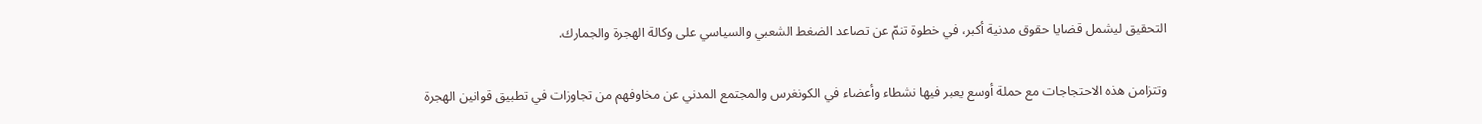التحقيق ليشمل قضايا حقوق مدنية أكبر، في خطوة تنمّ عن تصاعد الضغط الشعبي والسياسي على وكالة الهجرة والجمارك.

وتتزامن هذه الاحتجاجات مع حملة أوسع يعبر فيها نشطاء وأعضاء في الكونغرس والمجتمع المدني عن مخاوفهم من تجاوزات في تطبيق قوانين الهجرة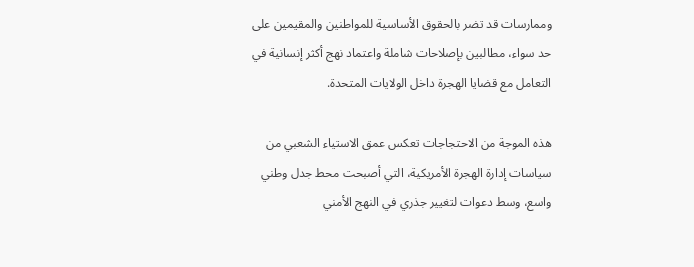وممارسات قد تضر بالحقوق الأساسية للمواطنين والمقيمين على حد سواء، مطالبين بإصلاحات شاملة واعتماد نهج أكثر إنسانية في التعامل مع قضايا الهجرة داخل الولايات المتحدة.

هذه الموجة من الاحتجاجات تعكس عمق الاستياء الشعبي من سياسات إدارة الهجرة الأمريكية، التي أصبحت محط جدل وطني واسع، وسط دعوات لتغيير جذري في النهج الأمني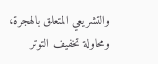والتشريعي المتعلق بالهجرة، ومحاولة تخفيف التوتر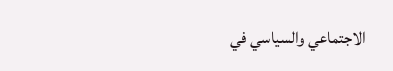الاجتماعي والسياسي في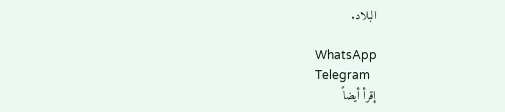البلاد.

WhatsApp
Telegram
إقرأ أيضاً